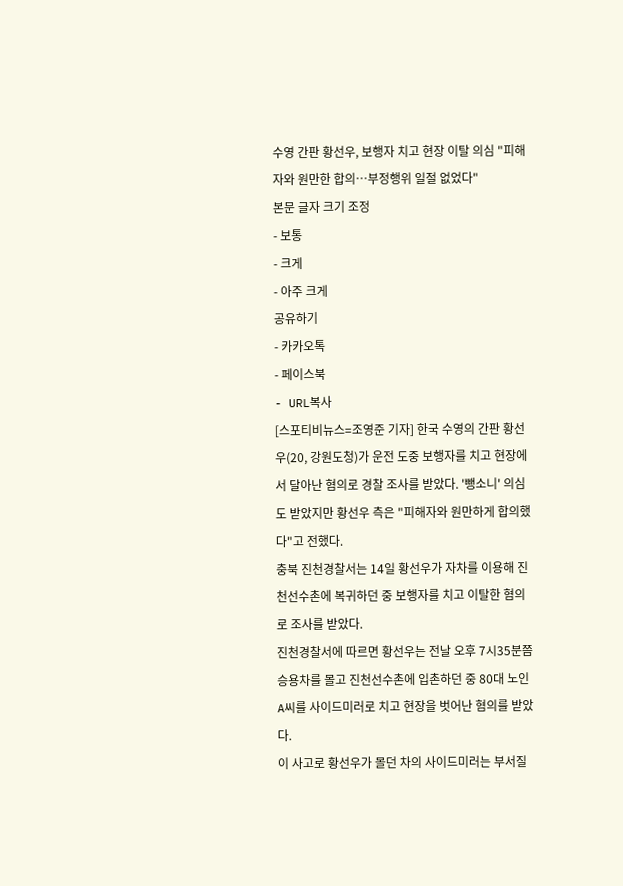수영 간판 황선우, 보행자 치고 현장 이탈 의심 "피해자와 원만한 합의…부정행위 일절 없었다"
본문 글자 크기 조정
- 보통
- 크게
- 아주 크게
공유하기
- 카카오톡
- 페이스북
- URL복사
[스포티비뉴스=조영준 기자] 한국 수영의 간판 황선우(20, 강원도청)가 운전 도중 보행자를 치고 현장에서 달아난 혐의로 경찰 조사를 받았다. '뺑소니' 의심도 받았지만 황선우 측은 "피해자와 원만하게 합의했다"고 전했다.
충북 진천경찰서는 14일 황선우가 자차를 이용해 진천선수촌에 복귀하던 중 보행자를 치고 이탈한 혐의로 조사를 받았다.
진천경찰서에 따르면 황선우는 전날 오후 7시35분쯤 승용차를 몰고 진천선수촌에 입촌하던 중 80대 노인 A씨를 사이드미러로 치고 현장을 벗어난 혐의를 받았다.
이 사고로 황선우가 몰던 차의 사이드미러는 부서질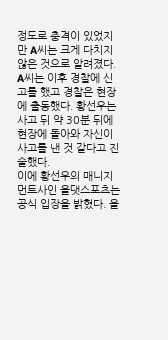정도로 충격이 있었지만 A씨는 크게 다치지 않은 것으로 알려졌다.
A씨는 이후 경찰에 신고를 했고 경찰은 현장에 출동했다. 황선우는 사고 뒤 약 30분 뒤에 현장에 돌아와 자신이 사고를 낸 것 같다고 진술했다.
이에 황선우의 매니지먼트사인 올댓스포츠는 공식 입장을 밝혔다. 올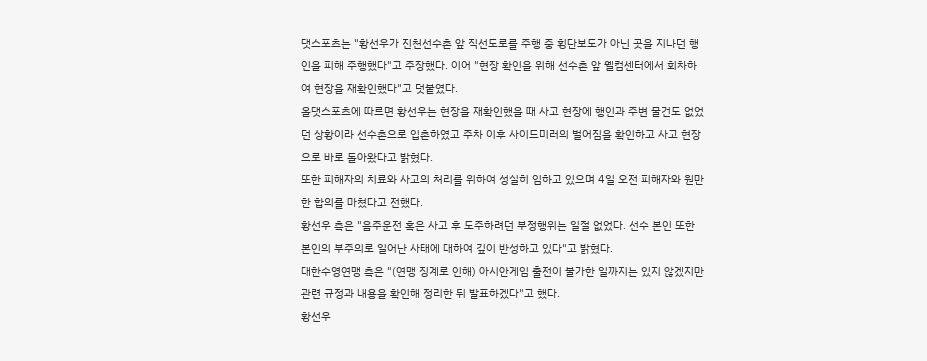댓스포츠는 "황선우가 진천선수촌 앞 직선도로를 주행 중 횡단보도가 아닌 곳을 지나던 행인을 피해 주행했다"고 주장했다. 이어 "현장 확인을 위해 선수촌 앞 웰컴센터에서 회차하여 현장을 재확인했다"고 덧붙였다.
올댓스포츠에 따르면 황선우는 현장을 재확인했을 때 사고 현장에 행인과 주변 물건도 없었던 상황이라 선수촌으로 입촌하였고 주차 이후 사이드미러의 벌어짐을 확인하고 사고 현장으로 바로 돌아왔다고 밝혔다.
또한 피해자의 치료와 사고의 처리를 위하여 성실히 임하고 있으며 4일 오전 피해자와 원만한 합의를 마쳤다고 전했다.
황선우 측은 "음주운전 혹은 사고 후 도주하려던 부정행위는 일절 없었다. 선수 본인 또한 본인의 부주의로 일어난 사태에 대하여 깊이 반성하고 있다"고 밝혔다.
대한수영연맹 측은 "(연맹 징계로 인해) 아시안게임 출전이 불가한 일까지는 있지 않겠지만 관련 규정과 내용을 확인해 정리한 뒤 발표하겠다"고 했다.
황선우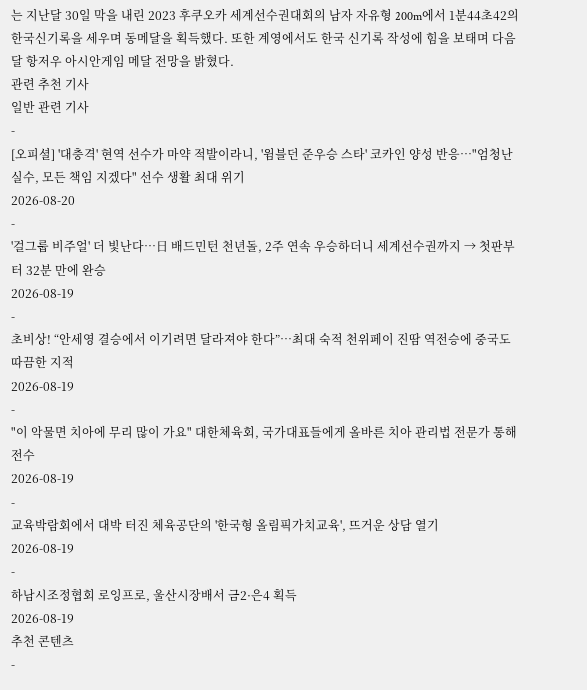는 지난달 30일 막을 내린 2023 후쿠오카 세계선수권대회의 남자 자유형 200m에서 1분44초42의 한국신기록을 세우며 동메달을 획득했다. 또한 계영에서도 한국 신기록 작성에 힘을 보태며 다음 달 항저우 아시안게임 메달 전망을 밝혔다.
관련 추천 기사
일반 관련 기사
-
[오피셜] '대충격' 현역 선수가 마약 적발이라니, '윔블던 준우승 스타' 코카인 양성 반응…"엄청난 실수, 모든 책임 지겠다" 선수 생활 최대 위기
2026-08-20
-
'걸그룹 비주얼' 더 빛난다…日 배드민턴 천년돌, 2주 연속 우승하더니 세계선수권까지 → 첫판부터 32분 만에 완승
2026-08-19
-
초비상! “안세영 결승에서 이기려면 달라져야 한다”…최대 숙적 천위페이 진땀 역전승에 중국도 따끔한 지적
2026-08-19
-
"이 악물면 치아에 무리 많이 가요" 대한체육회, 국가대표들에게 올바른 치아 관리법 전문가 통해 전수
2026-08-19
-
교육박람회에서 대박 터진 체육공단의 '한국형 올림픽가치교육', 뜨거운 상담 열기
2026-08-19
-
하남시조정협회 로잉프로, 울산시장배서 금2·은4 획득
2026-08-19
추천 콘텐츠
-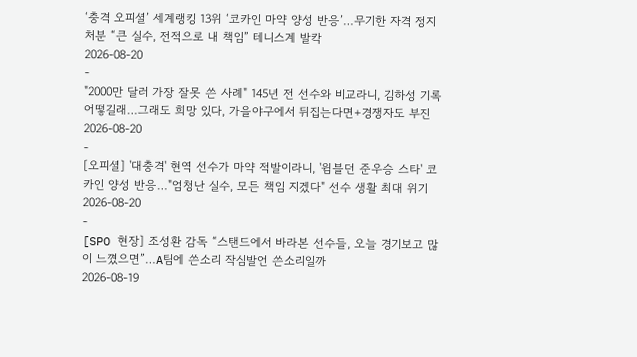‘충격 오피셜’ 세계랭킹 13위 ‘코카인 마약 양성 반응’…무기한 자격 정지 처분 “큰 실수, 전적으로 내 책임” 테니스계 발칵
2026-08-20
-
"2000만 달러 가장 잘못 쓴 사례" 145년 전 선수와 비교라니, 김하성 기록 어떻길래…그래도 희망 있다, 가을야구에서 뒤집는다면+경쟁자도 부진
2026-08-20
-
[오피셜] '대충격' 현역 선수가 마약 적발이라니, '윔블던 준우승 스타' 코카인 양성 반응…"엄청난 실수, 모든 책임 지겠다" 선수 생활 최대 위기
2026-08-20
-
[SPO 현장] 조성환 감독 “스탠드에서 바라본 선수들, 오늘 경기보고 많이 느꼈으면”…A팀에 쓴소리 작심발언 쓴소리일까
2026-08-19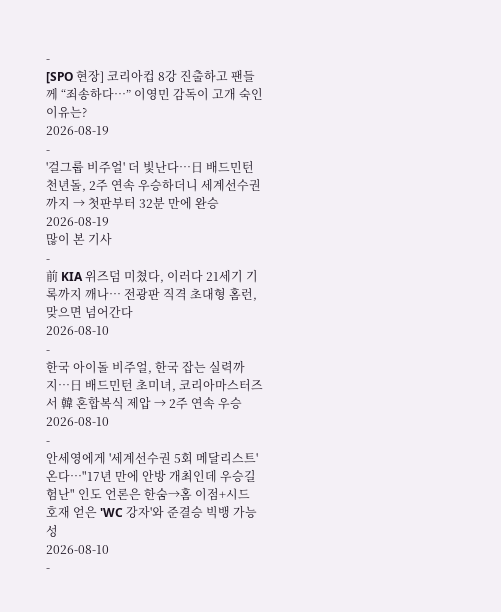-
[SPO 현장] 코리아컵 8강 진출하고 팬들께 “죄송하다…” 이영민 감독이 고개 숙인 이유는?
2026-08-19
-
'걸그룹 비주얼' 더 빛난다…日 배드민턴 천년돌, 2주 연속 우승하더니 세계선수권까지 → 첫판부터 32분 만에 완승
2026-08-19
많이 본 기사
-
前 KIA 위즈덤 미쳤다, 이러다 21세기 기록까지 깨나… 전광판 직격 초대형 홈런, 맞으면 넘어간다
2026-08-10
-
한국 아이돌 비주얼, 한국 잡는 실력까지…日 배드민턴 초미녀, 코리아마스터즈서 韓 혼합복식 제압 → 2주 연속 우승
2026-08-10
-
안세영에게 '세계선수권 5회 메달리스트' 온다…"17년 만에 안방 개최인데 우승길 험난" 인도 언론은 한숨→홈 이점+시드 호재 얻은 'WC 강자'와 준결승 빅뱅 가능성
2026-08-10
-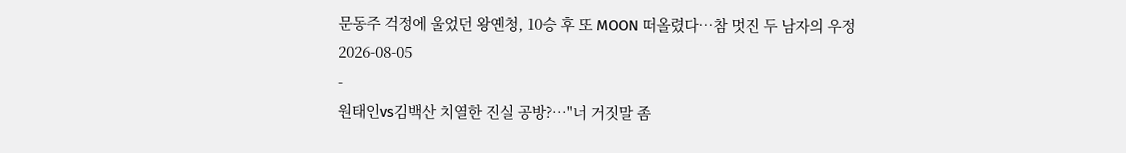문동주 걱정에 울었던 왕옌청, 10승 후 또 MOON 떠올렸다…참 멋진 두 남자의 우정
2026-08-05
-
원태인vs김백산 치열한 진실 공방?…"너 거짓말 좀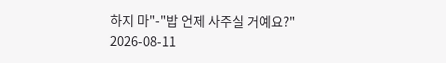하지 마"-"밥 언제 사주실 거예요?"
2026-08-11